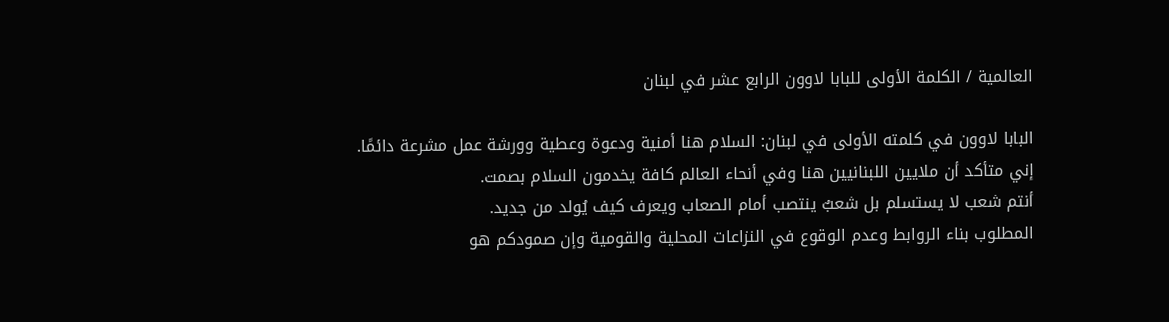العالمية / الكلمة الأولى للبابا لاوون الرابع عشر في لبنان

البابا لاوون في كلمته الأولى في لبنان: السلام هنا أمنية ودعوة وعطية وورشة عمل مشرعة دائمًا.
إني متأكد أن ملايين اللبنانيين هنا وفي أنحاء العالم كافة يخدمون السلام بصمت.
أنتم شعب لا يستسلم بل شعبٌ ينتصب أمام الصعاب ويعرف كيف يُولد من جديد.
المطلوب بناء الروابط وعدم الوقوع في النزاعات المحلية والقومية وإن صمودكم هو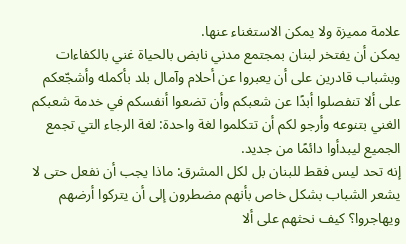علامة مميزة ولا يمكن الاستغناء عنها.
يمكن أن يفتخر لبنان بمجتمع مدني نابض بالحياة غني بالكفاءات وبشباب قادرين على أن يعبروا عن أحلام وآمال بلد بأكمله وأشجّعكم على ألا تنفصلوا أبدًا عن شعبكم وأن تضعوا أنفسكم في خدمة شعبكم الغني بتنوعه وأرجو لكم أن تتكلموا لغة واحدة: لغة الرجاء التي تجمع الجميع ليبدأوا دائمًا من جديد.
إنه تحد ليس فقط للبنان بل لكل المشرق: ماذا يجب أن نفعل حتى لا يشعر الشباب بشكل خاص بأنهم مضطرون إلى أن يتركوا أرضهم ويهاجروا؟ كيف نحثهم على ألا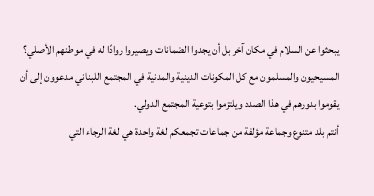يبحثوا عن السلام في مكان آخر بل أن يجدوا الضمانات ويصيروا روادًا له في موطنهم الأصلي؟ المسيحيون والمسلمون مع كل المكونات الدينية والمدنية في المجتمع اللبناني مدعوون إلى أن يقوموا بدورهم في هذا الصدد ويلتزموا بتوعية المجتمع الدولي.
أنتم بلد متنوع وجماعة مؤلفة من جماعات تجمعكم لغة واحدة هي لغة الرجاء التي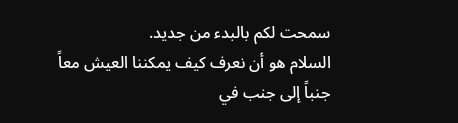سمحت لكم بالبدء من جديد.
السلام هو أن نعرف كيف يمكننا العيش معاً جنباً إلى جنب في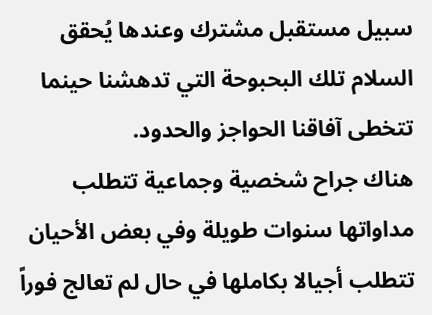سبيل مستقبل مشترك وعندها يُحقق السلام تلك البحبوحة التي تدهشنا حينما تتخطى آفاقنا الحواجز والحدود.
هناك جراح شخصية وجماعية تتطلب مداواتها سنوات طويلة وفي بعض الأحيان تتطلب أجيالا بكاملها في حال لم تعالج فوراً